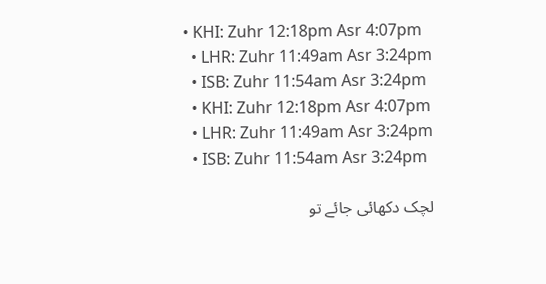• KHI: Zuhr 12:18pm Asr 4:07pm
  • LHR: Zuhr 11:49am Asr 3:24pm
  • ISB: Zuhr 11:54am Asr 3:24pm
  • KHI: Zuhr 12:18pm Asr 4:07pm
  • LHR: Zuhr 11:49am Asr 3:24pm
  • ISB: Zuhr 11:54am Asr 3:24pm

لچک دکھائی جائے تو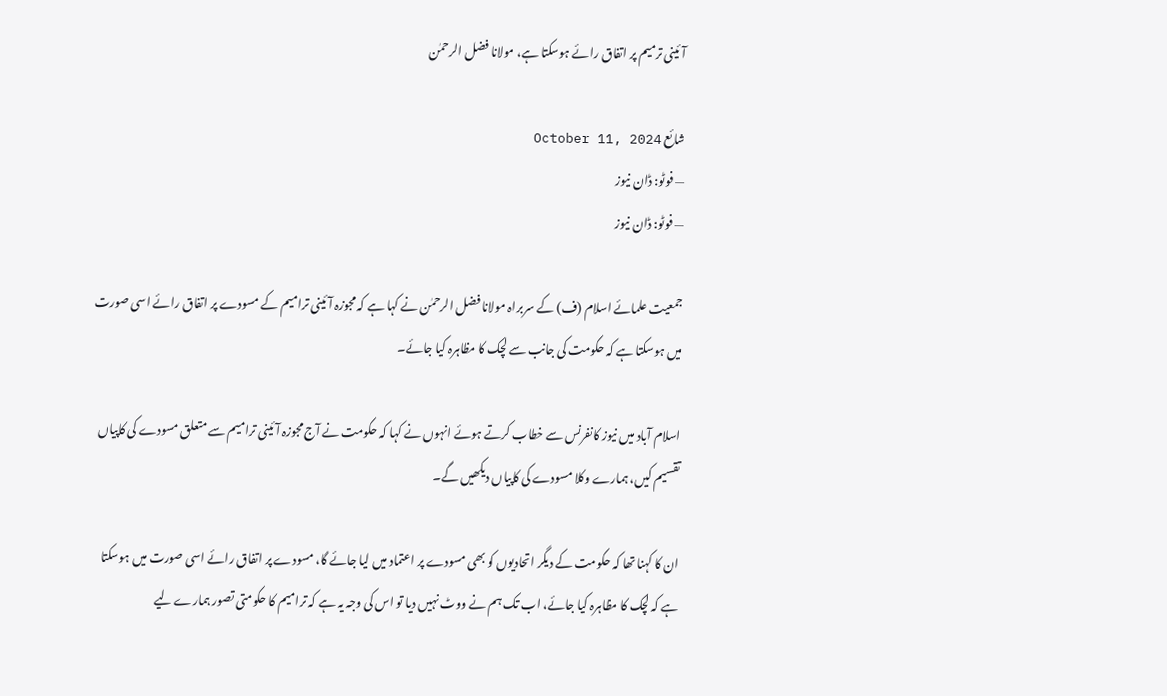آئینی ترمیم پر اتفاق رائے ہوسکتا ہے، مولانا فضل الرحمٰن

شائع October 11, 2024
— فوٹو: ڈان نیوز
— فوٹو: ڈان نیوز

جمعیت علمائے اسلام (ف) کے سربراہ مولانا فضل الرحمٰن نے کہا ہے کہ مجوزہ آئینی ترامیم کے مسودے پر اتفاق رائے اسی صورت میں ہوسکتا ہے کہ حکومت کی جانب سے لچک کا مظاہرہ کیا جائے۔

اسلام آباد میں نیوز کانفرنس سے خطاب کرتے ہوئے انہوں نے کہا کہ حکومت نے آج مجوزہ آئینی ترامیم سے متعلق مسودے کی کاپیاں تقسیم کیں، ہمارے وکلا مسودے کی کاپیاں دیکھیں گے۔

ان کا کہنا تھا کہ حکومت کے دیگر اتحادیوں کو بھی مسودے پر اعتماد میں لیا جائے گا، مسودے پر اتفاق رائے اسی صورت میں ہوسکتا ہے کہ لچک کا مظاہرہ کیا جائے، اب تک ہم نے ووٹ نہیں دیا تو اس کی وجہ یہ ہے کہ ترامیم کا حکومتی تصور ہمارے لیے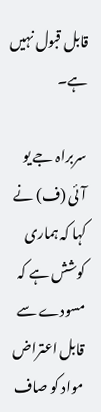قابل قبول نہیں ہے۔

سربراہ جے یو آئی (ف) نے کہا کہ ہماری کوشش ہے کہ مسودے سے قابل اعتراض مواد کو صاف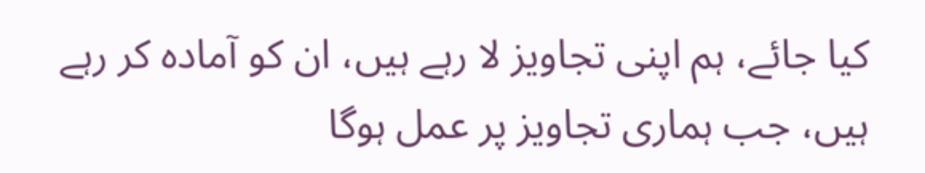کیا جائے، ہم اپنی تجاویز لا رہے ہیں، ان کو آمادہ کر رہے ہیں، جب ہماری تجاویز پر عمل ہوگا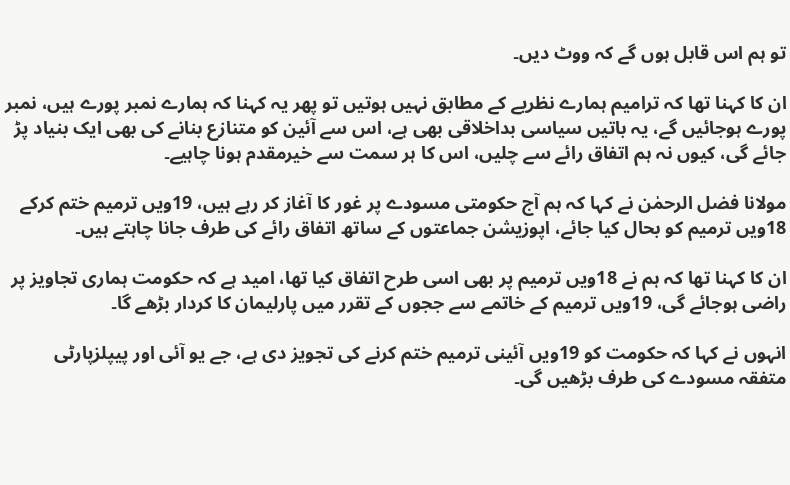تو ہم اس قابل ہوں گے کہ ووٹ دیں۔

ان کا کہنا تھا کہ ترامیم ہمارے نظریے کے مطابق نہیں ہوتیں تو پھر یہ کہنا کہ ہمارے نمبر پورے ہیں، نمبر پورے ہوجائیں گے، یہ باتیں سیاسی بداخلاقی بھی ہے، اس سے آئین کو متنازع بنانے کی بھی ایک بنیاد پڑ جائے گی، کیوں نہ ہم اتفاق رائے سے چلیں، اس کا ہر سمت سے خیرمقدم ہونا چاہیے۔

مولانا فضل الرحمٰن نے کہا کہ ہم آج حکومتی مسودے پر غور کا آغاز کر رہے ہیں، 19ویں ترمیم ختم کرکے 18ویں ترمیم کو بحال کیا جائے، اپوزیشن جماعتوں کے ساتھ اتفاق رائے کی طرف جانا چاہتے ہیں۔

ان کا کہنا تھا کہ ہم نے 18ویں ترمیم پر بھی اسی طرح اتفاق کیا تھا، امید ہے کہ حکومت ہماری تجاویز پر راضی ہوجائے گی، 19ویں ترمیم کے خاتمے سے ججوں کے تقرر میں پارلیمان کا کردار بڑھے گا۔

انہوں نے کہا کہ حکومت کو 19ویں آئینی ترمیم ختم کرنے کی تجویز دی ہے، جے یو آئی اور پیپلزپارٹی متفقہ مسودے کی طرف بڑھیں گی۔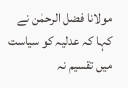مولانا فضل الرحمٰن نے کہا کہ عدلیہ کو سیاست میں تقسیم نہ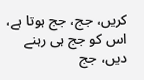کریں، جج، جج ہوتا ہے، اس کو جج ہی رہنے دیں، جج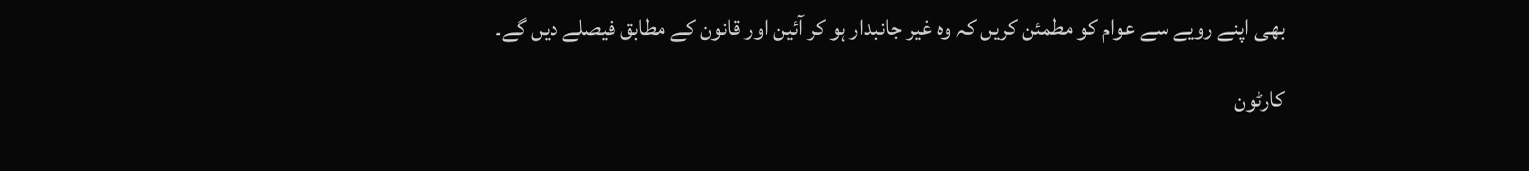بھی اپنے رویے سے عوام کو مطمئن کریں کہ وہ غیر جانبدار ہو کر آئین اور قانون کے مطابق فیصلے دیں گے۔

کارٹون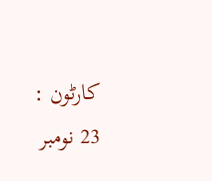کارٹون : 23 نومبر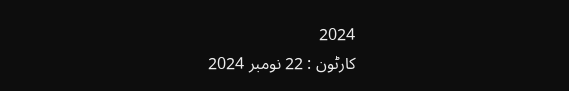2024
کارٹون : 22 نومبر 2024